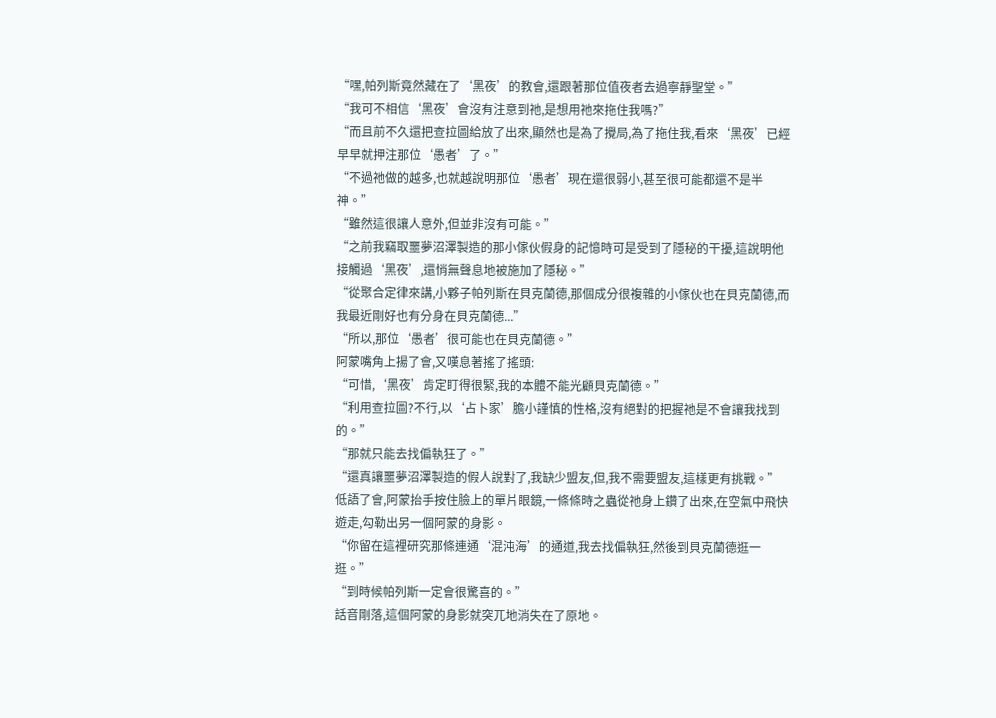“嘿,帕列斯竟然藏在了‘黑夜’的教會,還跟著那位值夜者去過寧靜聖堂。”
“我可不相信‘黑夜’會沒有注意到祂,是想用祂來拖住我嗎?”
“而且前不久還把查拉圖給放了出來,顯然也是為了攪局,為了拖住我,看來‘黑夜’已經早早就押注那位‘愚者’了。”
“不過祂做的越多,也就越說明那位‘愚者’現在還很弱小,甚至很可能都還不是半神。”
“雖然這很讓人意外,但並非沒有可能。”
“之前我竊取噩夢沼澤製造的那小傢伙假身的記憶時可是受到了隱秘的干擾,這說明他接觸過‘黑夜’,還悄無聲息地被施加了隱秘。”
“從聚合定律來講,小夥子帕列斯在貝克蘭德,那個成分很複雜的小傢伙也在貝克蘭德,而我最近剛好也有分身在貝克蘭德...”
“所以,那位‘愚者’很可能也在貝克蘭德。”
阿蒙嘴角上揚了會,又嘆息著搖了搖頭:
“可惜,‘黑夜’肯定盯得很緊,我的本體不能光顧貝克蘭德。”
“利用查拉圖?不行,以‘占卜家’膽小謹慎的性格,沒有絕對的把握祂是不會讓我找到的。”
“那就只能去找偏執狂了。”
“還真讓噩夢沼澤製造的假人說對了,我缺少盟友,但,我不需要盟友,這樣更有挑戰。”
低語了會,阿蒙抬手按住臉上的單片眼鏡,一條條時之蟲從祂身上鑽了出來,在空氣中飛快遊走,勾勒出另一個阿蒙的身影。
“你留在這裡研究那條連通‘混沌海’的通道,我去找偏執狂,然後到貝克蘭德逛一逛。”
“到時候帕列斯一定會很驚喜的。”
話音剛落,這個阿蒙的身影就突兀地消失在了原地。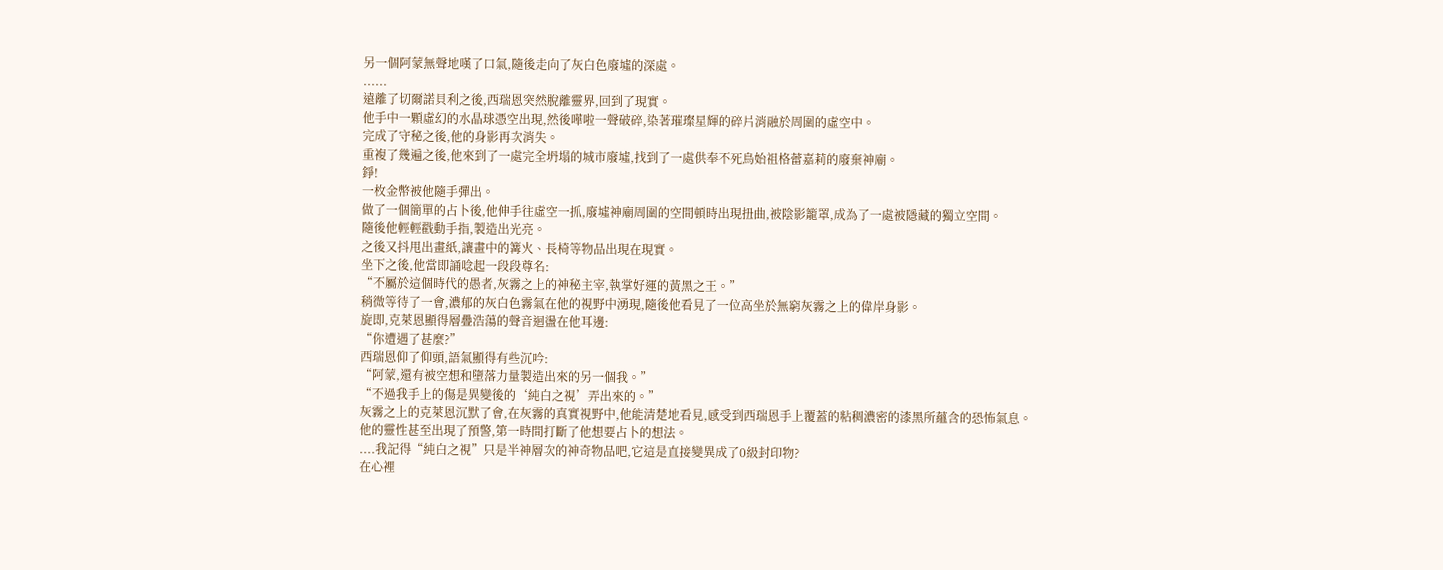另一個阿蒙無聲地嘆了口氣,隨後走向了灰白色廢墟的深處。
......
遠離了切爾諾貝利之後,西瑞恩突然脫離靈界,回到了現實。
他手中一顆虛幻的水晶球憑空出現,然後嘩啦一聲破碎,染著璀璨星輝的碎片消融於周圍的虛空中。
完成了守秘之後,他的身影再次消失。
重複了幾遍之後,他來到了一處完全坍塌的城市廢墟,找到了一處供奉不死鳥始祖格蕾嘉莉的廢棄神廟。
錚!
一枚金幣被他隨手彈出。
做了一個簡單的占卜後,他伸手往虛空一抓,廢墟神廟周圍的空間頓時出現扭曲,被陰影籠罩,成為了一處被隱藏的獨立空間。
隨後他輕輕戳動手指,製造出光亮。
之後又抖甩出畫紙,讓畫中的篝火、長椅等物品出現在現實。
坐下之後,他當即誦唸起一段段尊名:
“不屬於這個時代的愚者,灰霧之上的神秘主宰,執掌好運的黃黑之王。”
稍微等待了一會,濃郁的灰白色霧氣在他的視野中湧現,隨後他看見了一位高坐於無窮灰霧之上的偉岸身影。
旋即,克萊恩顯得層疊浩蕩的聲音迴盪在他耳邊:
“你遭遇了甚麼?”
西瑞恩仰了仰頭,語氣顯得有些沉吟:
“阿蒙,還有被空想和墮落力量製造出來的另一個我。”
“不過我手上的傷是異變後的‘純白之視’弄出來的。”
灰霧之上的克萊恩沉默了會,在灰霧的真實視野中,他能清楚地看見,感受到西瑞恩手上覆蓋的粘稠濃密的漆黑所蘊含的恐怖氣息。
他的靈性甚至出現了預警,第一時間打斷了他想要占卜的想法。
....我記得“純白之視”只是半神層次的神奇物品吧,它這是直接變異成了0級封印物?
在心裡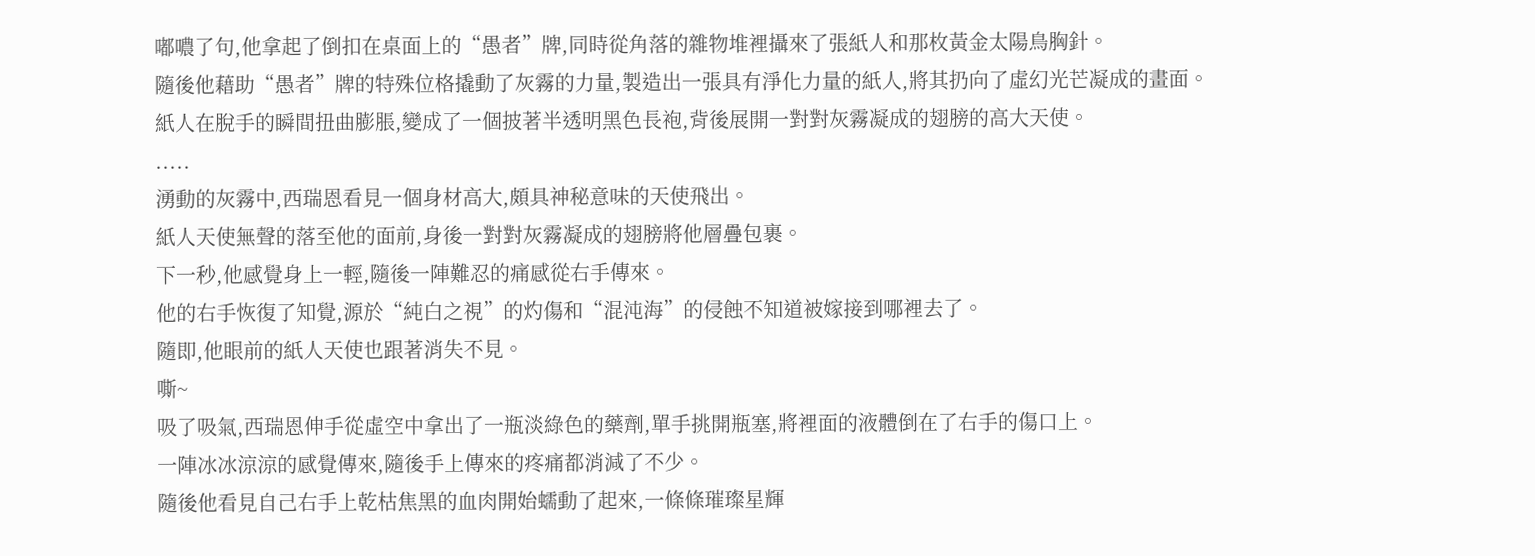嘟噥了句,他拿起了倒扣在桌面上的“愚者”牌,同時從角落的雜物堆裡攝來了張紙人和那枚黃金太陽鳥胸針。
隨後他藉助“愚者”牌的特殊位格撬動了灰霧的力量,製造出一張具有淨化力量的紙人,將其扔向了虛幻光芒凝成的畫面。
紙人在脫手的瞬間扭曲膨脹,變成了一個披著半透明黑色長袍,背後展開一對對灰霧凝成的翅膀的高大天使。
.....
湧動的灰霧中,西瑞恩看見一個身材高大,頗具神秘意味的天使飛出。
紙人天使無聲的落至他的面前,身後一對對灰霧凝成的翅膀將他層疊包裹。
下一秒,他感覺身上一輕,隨後一陣難忍的痛感從右手傳來。
他的右手恢復了知覺,源於“純白之視”的灼傷和“混沌海”的侵蝕不知道被嫁接到哪裡去了。
隨即,他眼前的紙人天使也跟著消失不見。
嘶~
吸了吸氣,西瑞恩伸手從虛空中拿出了一瓶淡綠色的藥劑,單手挑開瓶塞,將裡面的液體倒在了右手的傷口上。
一陣冰冰涼涼的感覺傳來,隨後手上傳來的疼痛都消減了不少。
隨後他看見自己右手上乾枯焦黑的血肉開始蠕動了起來,一條條璀璨星輝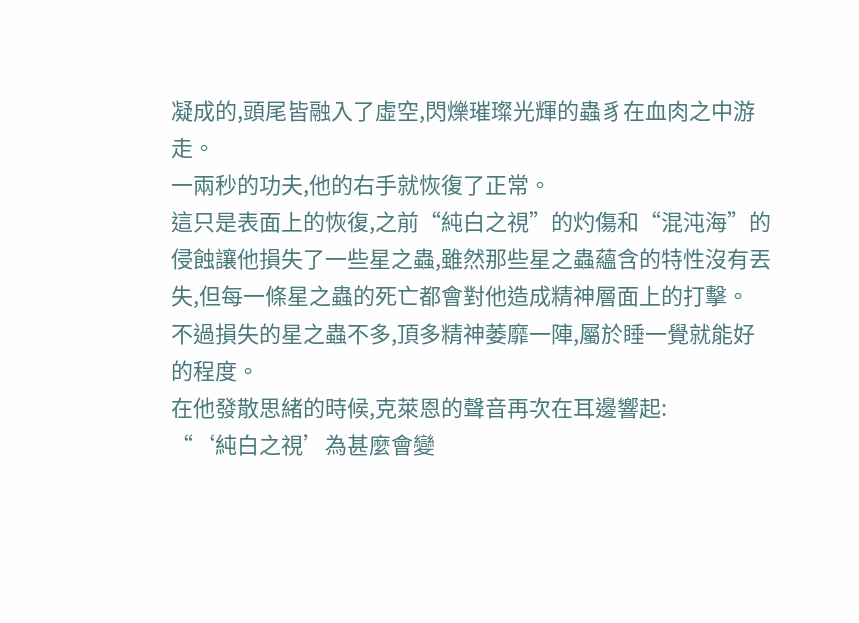凝成的,頭尾皆融入了虛空,閃爍璀璨光輝的蟲豸在血肉之中游走。
一兩秒的功夫,他的右手就恢復了正常。
這只是表面上的恢復,之前“純白之視”的灼傷和“混沌海”的侵蝕讓他損失了一些星之蟲,雖然那些星之蟲蘊含的特性沒有丟失,但每一條星之蟲的死亡都會對他造成精神層面上的打擊。
不過損失的星之蟲不多,頂多精神萎靡一陣,屬於睡一覺就能好的程度。
在他發散思緒的時候,克萊恩的聲音再次在耳邊響起:
“‘純白之視’為甚麼會變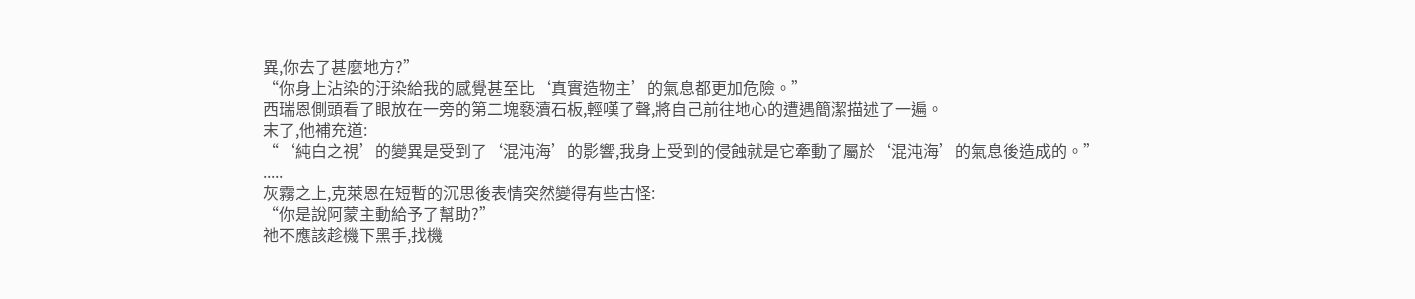異,你去了甚麼地方?”
“你身上沾染的汙染給我的感覺甚至比‘真實造物主’的氣息都更加危險。”
西瑞恩側頭看了眼放在一旁的第二塊褻瀆石板,輕嘆了聲,將自己前往地心的遭遇簡潔描述了一遍。
末了,他補充道:
“‘純白之視’的變異是受到了‘混沌海’的影響,我身上受到的侵蝕就是它牽動了屬於‘混沌海’的氣息後造成的。”
.....
灰霧之上,克萊恩在短暫的沉思後表情突然變得有些古怪:
“你是說阿蒙主動給予了幫助?”
祂不應該趁機下黑手,找機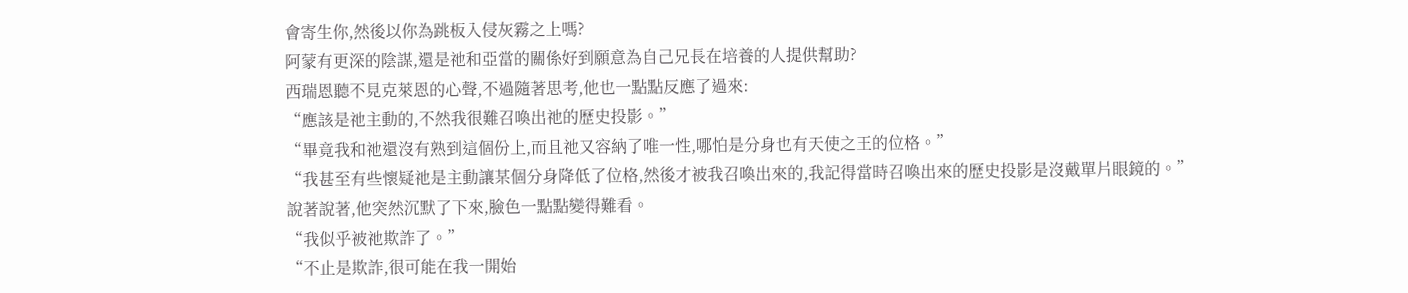會寄生你,然後以你為跳板入侵灰霧之上嗎?
阿蒙有更深的陰謀,還是祂和亞當的關係好到願意為自己兄長在培養的人提供幫助?
西瑞恩聽不見克萊恩的心聲,不過隨著思考,他也一點點反應了過來:
“應該是祂主動的,不然我很難召喚出祂的歷史投影。”
“畢竟我和祂還沒有熟到這個份上,而且祂又容納了唯一性,哪怕是分身也有天使之王的位格。”
“我甚至有些懷疑祂是主動讓某個分身降低了位格,然後才被我召喚出來的,我記得當時召喚出來的歷史投影是沒戴單片眼鏡的。”
說著說著,他突然沉默了下來,臉色一點點變得難看。
“我似乎被祂欺詐了。”
“不止是欺詐,很可能在我一開始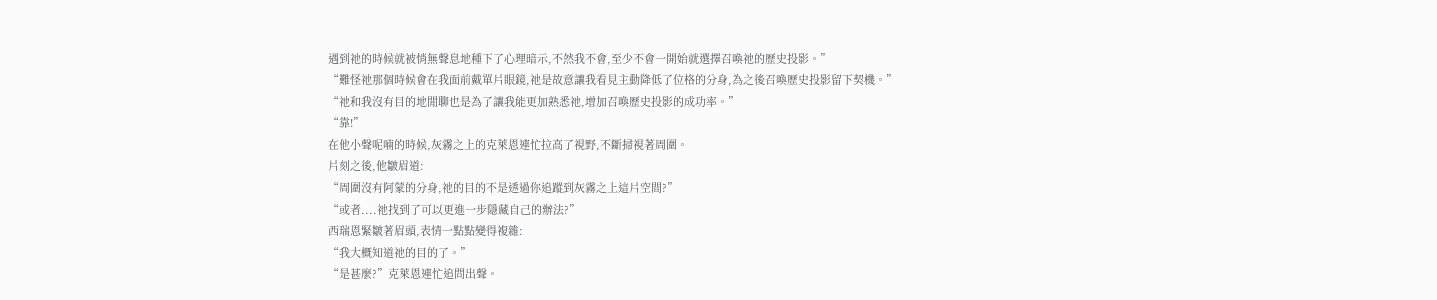遇到祂的時候就被悄無聲息地種下了心理暗示,不然我不會,至少不會一開始就選擇召喚祂的歷史投影。”
“難怪祂那個時候會在我面前戴單片眼鏡,祂是故意讓我看見主動降低了位格的分身,為之後召喚歷史投影留下契機。”
“祂和我沒有目的地閒聊也是為了讓我能更加熟悉祂,增加召喚歷史投影的成功率。”
“靠!”
在他小聲呢喃的時候,灰霧之上的克萊恩連忙拉高了視野,不斷掃視著周圍。
片刻之後,他皺眉道:
“周圍沒有阿蒙的分身,祂的目的不是透過你追蹤到灰霧之上這片空間?”
“或者....祂找到了可以更進一步隱藏自己的辦法?”
西瑞恩緊皺著眉頭,表情一點點變得複雜:
“我大概知道祂的目的了。”
“是甚麼?”克萊恩連忙追問出聲。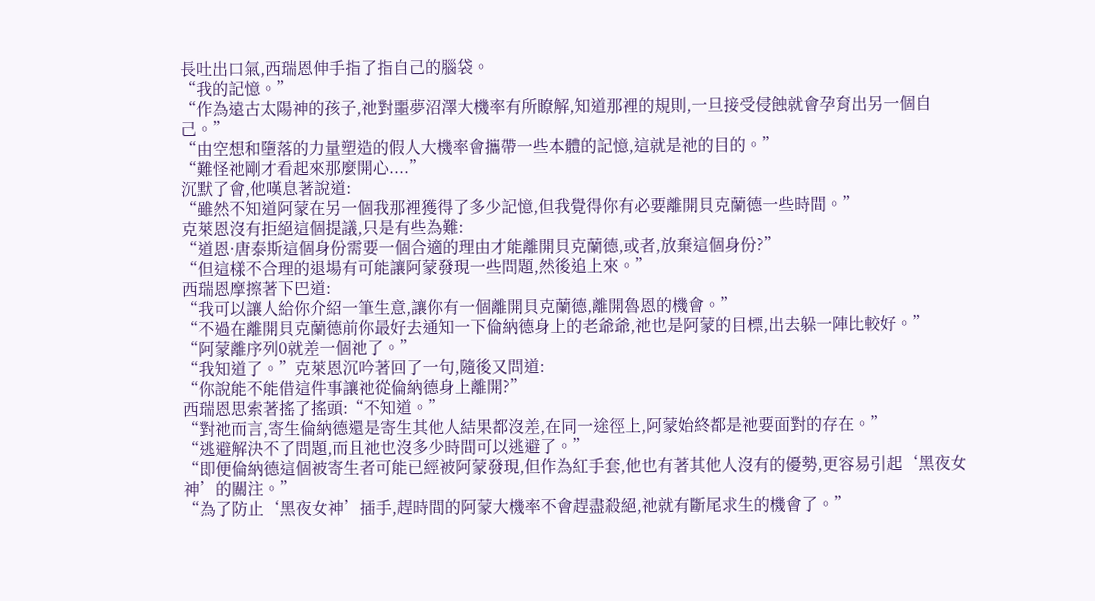長吐出口氣,西瑞恩伸手指了指自己的腦袋。
“我的記憶。”
“作為遠古太陽神的孩子,祂對噩夢沼澤大機率有所瞭解,知道那裡的規則,一旦接受侵蝕就會孕育出另一個自己。”
“由空想和墮落的力量塑造的假人大機率會攜帶一些本體的記憶,這就是祂的目的。”
“難怪祂剛才看起來那麼開心....”
沉默了會,他嘆息著說道:
“雖然不知道阿蒙在另一個我那裡獲得了多少記憶,但我覺得你有必要離開貝克蘭德一些時間。”
克萊恩沒有拒絕這個提議,只是有些為難:
“道恩·唐泰斯這個身份需要一個合適的理由才能離開貝克蘭德,或者,放棄這個身份?”
“但這樣不合理的退場有可能讓阿蒙發現一些問題,然後追上來。”
西瑞恩摩擦著下巴道:
“我可以讓人給你介紹一筆生意,讓你有一個離開貝克蘭德,離開魯恩的機會。”
“不過在離開貝克蘭德前你最好去通知一下倫納德身上的老爺爺,祂也是阿蒙的目標,出去躲一陣比較好。”
“阿蒙離序列0就差一個祂了。”
“我知道了。”克萊恩沉吟著回了一句,隨後又問道:
“你說能不能借這件事讓祂從倫納德身上離開?”
西瑞恩思索著搖了搖頭:“不知道。”
“對祂而言,寄生倫納德還是寄生其他人結果都沒差,在同一途徑上,阿蒙始終都是祂要面對的存在。”
“逃避解決不了問題,而且祂也沒多少時間可以逃避了。”
“即便倫納德這個被寄生者可能已經被阿蒙發現,但作為紅手套,他也有著其他人沒有的優勢,更容易引起‘黑夜女神’的關注。”
“為了防止‘黑夜女神’插手,趕時間的阿蒙大機率不會趕盡殺絕,祂就有斷尾求生的機會了。”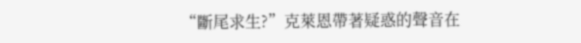“斷尾求生?”克萊恩帶著疑惑的聲音在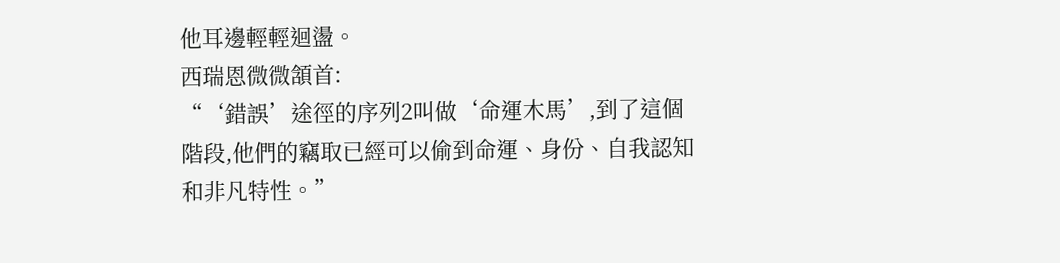他耳邊輕輕迴盪。
西瑞恩微微頷首:
“‘錯誤’途徑的序列2叫做‘命運木馬’,到了這個階段,他們的竊取已經可以偷到命運、身份、自我認知和非凡特性。”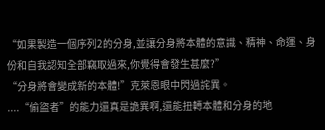“如果製造一個序列2的分身,並讓分身將本體的意識、精神、命運、身份和自我認知全部竊取過來,你覺得會發生甚麼?”
“分身將會變成新的本體!”克萊恩眼中閃過詫異。
....“偷盜者”的能力還真是詭異啊,還能扭轉本體和分身的地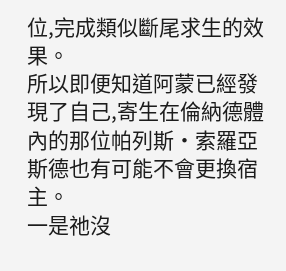位,完成類似斷尾求生的效果。
所以即便知道阿蒙已經發現了自己,寄生在倫納德體內的那位帕列斯·索羅亞斯德也有可能不會更換宿主。
一是祂沒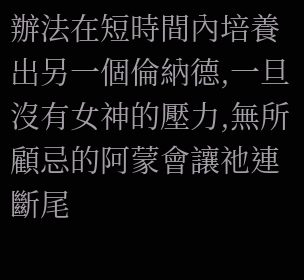辦法在短時間內培養出另一個倫納德,一旦沒有女神的壓力,無所顧忌的阿蒙會讓祂連斷尾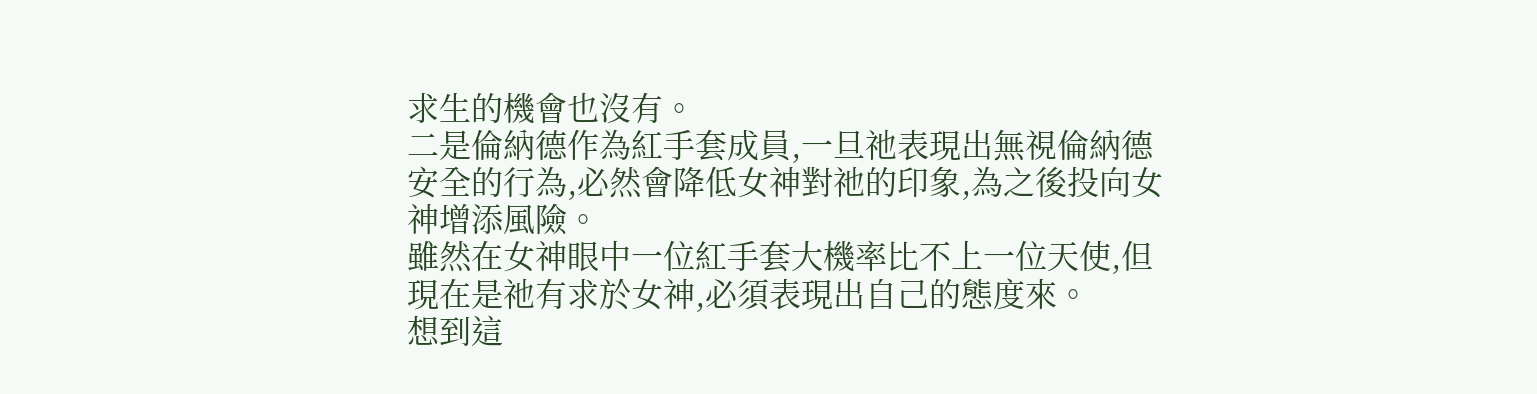求生的機會也沒有。
二是倫納德作為紅手套成員,一旦祂表現出無視倫納德安全的行為,必然會降低女神對祂的印象,為之後投向女神增添風險。
雖然在女神眼中一位紅手套大機率比不上一位天使,但現在是祂有求於女神,必須表現出自己的態度來。
想到這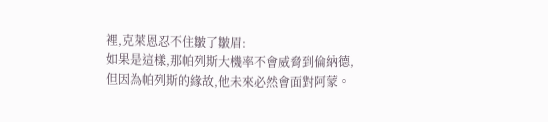裡,克萊恩忍不住皺了皺眉:
如果是這樣,那帕列斯大機率不會威脅到倫納德,但因為帕列斯的緣故,他未來必然會面對阿蒙。